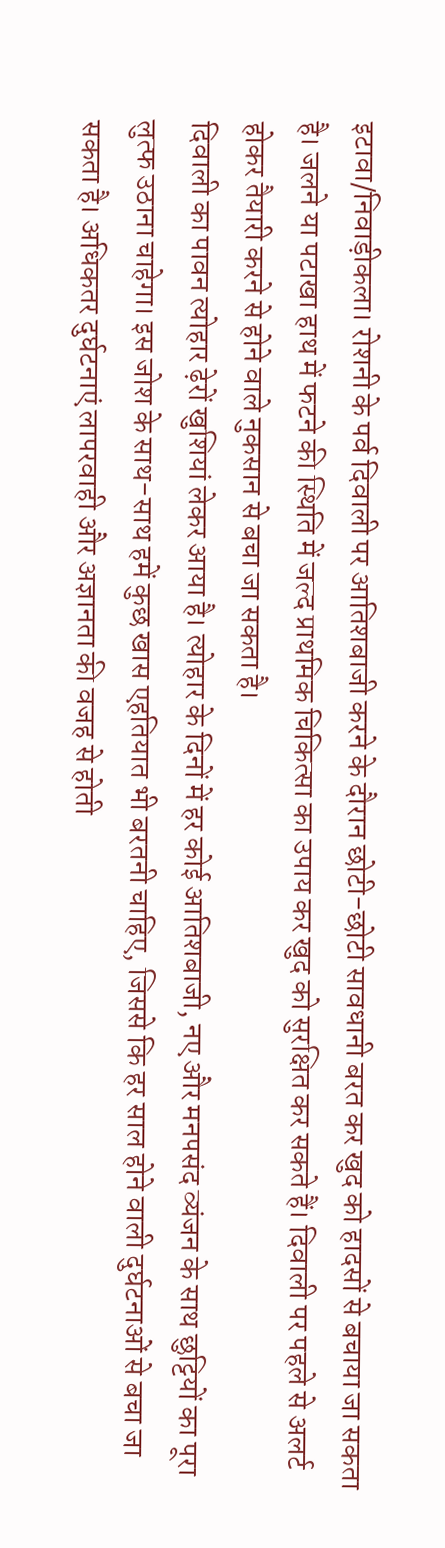इटावा/निवाड़ीकला। रोशनी के पर्व दिवाली पर आतिशबाजी करने के दौरान छोटी-छोटी सावधानी बरत कर खुद को हादसों से बचाया जा सकता है। जलने या पटाखा हाथ में फटने की स्थिति में जल्द प्राथमिक चिकित्सा का उपाय कर खुद को सुरक्षित कर सकते हैं। दिवाली पर पहले से अलर्ट होकर तैयारी करने से होने वाले नुकसान से बचा जा सकता है।
दिवाली का पावन त्योहार ढ़ेरों खुशियां लेकर आया है। त्योहार के दिनों में हर कोई आतिशबाजी, नए और मनपसंद व्यंजन के साथ छुट्टियों का पूरा लुत्फ उठाना चाहेगा। इस जोश के साथ-साथ हमें कुछ खास एहतियात भी बरतनी चाहिए, जिससे कि हर साल होने वाली दुर्घटनाओं से बचा जा सकता है। अधिकतर दुर्घटनाएं लापरवाही और अज्ञानता की वजह से होती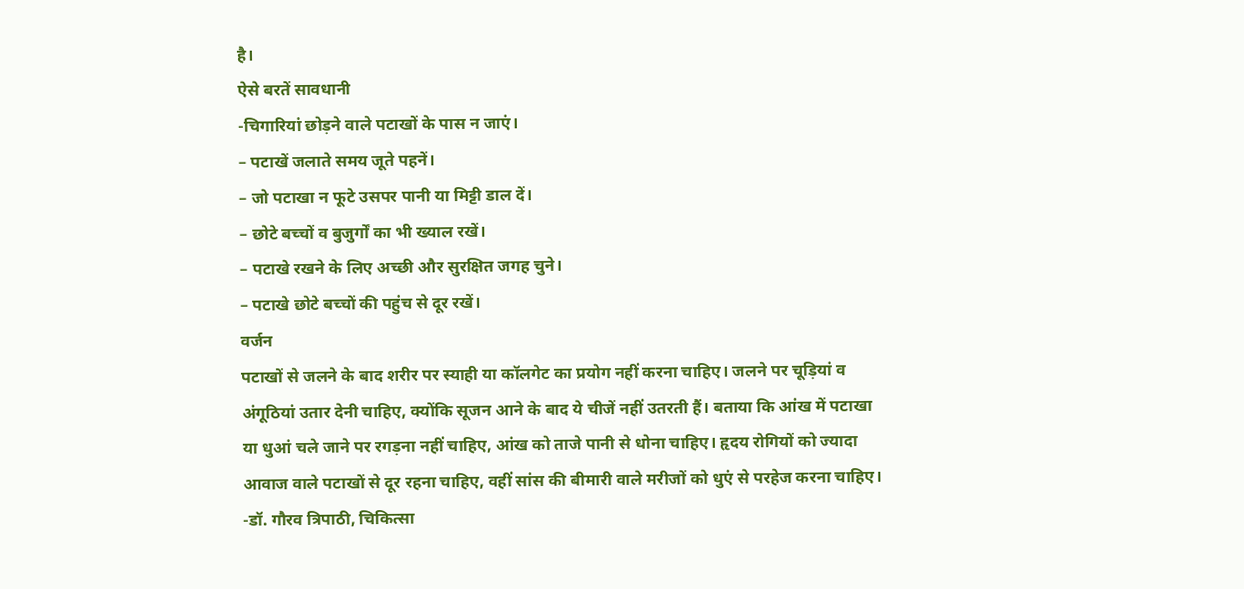है।
ऐसे बरतें सावधानी
-चिगारियां छोड़ने वाले पटाखों के पास न जाएं।
– पटाखें जलाते समय जूते पहनें।
– जो पटाखा न फूटे उसपर पानी या मिट्टी डाल दें।
– छोटे बच्चों व बुजुर्गों का भी ख्याल रखें।
– पटाखे रखने के लिए अच्छी और सुरक्षित जगह चुने।
– पटाखे छोटे बच्चों की पहुंच से दूर रखें।
वर्जन
पटाखों से जलने के बाद शरीर पर स्याही या कॉलगेट का प्रयोग नहीं करना चाहिए। जलने पर चूड़ियां व अंगूठियां उतार देनी चाहिए, क्योंकि सूजन आने के बाद ये चीजें नहीं उतरती हैं। बताया कि आंख में पटाखा या धुआं चले जाने पर रगड़ना नहीं चाहिए, आंख को ताजे पानी से धोना चाहिए। हृदय रोगियों को ज्यादा आवाज वाले पटाखों से दूर रहना चाहिए, वहीं सांस की बीमारी वाले मरीजों को धुएं से परहेज करना चाहिए। -डॉ. गौरव त्रिपाठी, चिकित्सा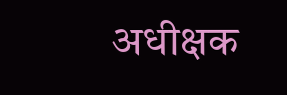अधीक्षक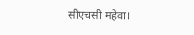सीएचसी महेवा।